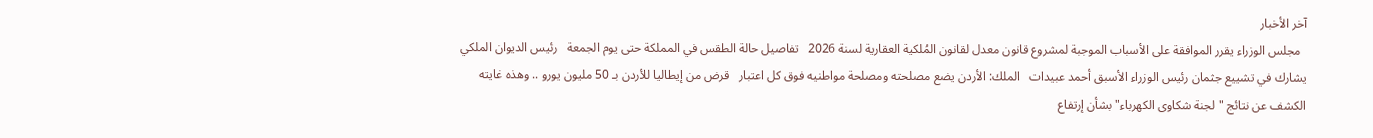آخر الأخبار
  مجلس الوزراء يقرر الموافقة على الأسباب الموجبة لمشروع قانون معدل لقانون المُلكية العقارية لسنة 2026   تفاصيل حالة الطقس في المملكة حتى يوم الجمعة   رئيس الديوان الملكي يشارك في تشييع جثمان رئيس الوزراء الأسبق أحمد عبيدات   الملك: الأردن يضع مصلحته ومصلحة مواطنيه فوق كل اعتبار   قرض من إيطاليا للأردن بـ 50 مليون يورو .. وهذه غايته   الكشف عن نتائج "لجنة شكاوى الكهرباء" بشأن إرتفاع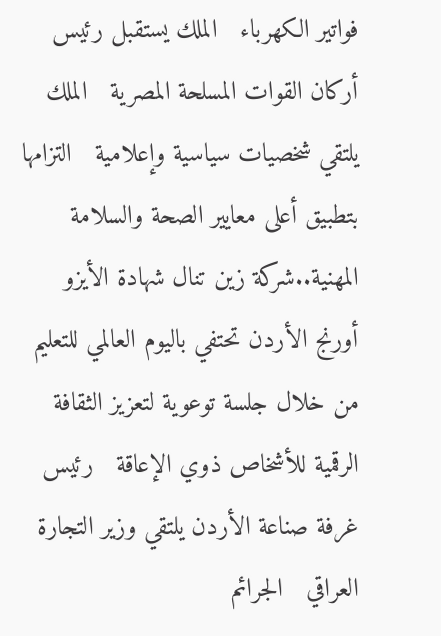فواتير الكهرباء   الملك يستقبل رئيس أركان القوات المسلحة المصرية   الملك يلتقي شخصيات سياسية وإعلامية   التزامها بتطبيق أعلى معايير الصحة والسلامة المهنية..شركة زين تنال شهادة الأيزو   أورنج الأردن تحتفي باليوم العالمي للتعليم من خلال جلسة توعوية لتعزيز الثقافة الرقمية للأشخاص ذوي الإعاقة   رئيس غرفة صناعة الأردن يلتقي وزير التجارة العراقي   الجرائم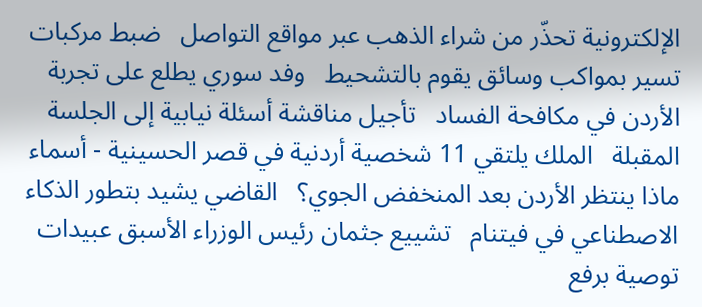الإلكترونية تحذّر من شراء الذهب عبر مواقع التواصل   ضبط مركبات تسير بمواكب وسائق يقوم بالتشحيط   وفد سوري يطلع على تجربة الأردن في مكافحة الفساد   تأجيل مناقشة أسئلة نيابية إلى الجلسة المقبلة   الملك يلتقي 11 شخصية أردنية في قصر الحسينية - أسماء   ماذا ينتظر الأردن بعد المنخفض الجوي؟   القاضي يشيد بتطور الذكاء الاصطناعي في فيتنام   تشييع جثمان رئيس الوزراء الأسبق عبيدات   توصية برفع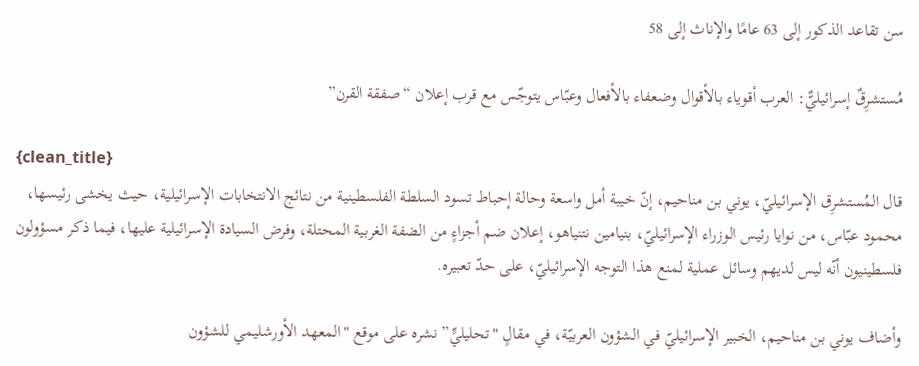سن تقاعد الذكور إلى 63 عامًا والإناث إلى 58

مُستشرِقٌ إسرائيليٌّ: العرب أقوياء بالأقوال وضعفاء بالأفعال وعبّاس يتوجّس مع قرب إعلان “صفقة القرن”

{clean_title}
قال المُستشرِق الإسرائيليّ، يوني بن مناحيم، إنّ خيبة أمل واسعة وحالة إحباط تسود السلطة الفلسطينية من نتائج الانتخابات الإسرائيلية، حيث يخشى رئيسها، محمود عبّاس، من نوايا رئيس الوزراء الإسرائيليّ، بنيامين نتنياهو، إعلان ضم أجزاءٍ من الضفة الغربية المحتلة، وفرض السيادة الإسرائيلية عليها، فيما ذكر مسؤولون فلسطينيون أنّه ليس لديهم وسائل عملية لمنع هذا التوجه الإسرائيليّ، على حدّ تعبيره.

وأضاف يوني بن مناحيم، الخبير الإسرائيليّ في الشؤون العربيّة، في مقالٍ "تحليليٍّ” نشره على موقع "المعهد الأورشليمي للشؤون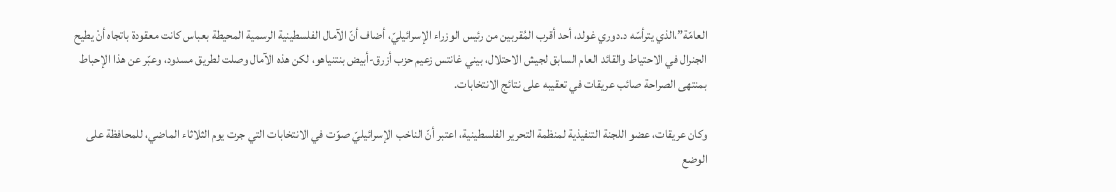العامّة”،الذي يترأسّه د.دوري غولد، أحد أقرب المُقربين من رئيس الوزراء الإسرائيليّ، أضاف أنّ الآمال الفلسطينية الرسمية المحيطة بعباس كانت معقودة باتجاه أنْ يطيح الجنرال في الاحتياط والقائد العام السابق لجيش الاحتلال، بيني غانتس زعيم حزب أزرق-أبيض بنتنياهو، لكن هذه الآمال وصلت لطريق مسدود، وعبّر عن هذا الإحباط بمنتهى الصراحة صائب عريقات في تعقيبه على نتائج الانتخابات.

وكان عريقات، عضو اللجنة التنفيذية لمنظمة التحرير الفلسطينية، اعتبر أنّ الناخب الإسرائيليّ صوّت في الانتخابات التي جرت يوم الثلاثاء الماضي، للمحافظة على الوضع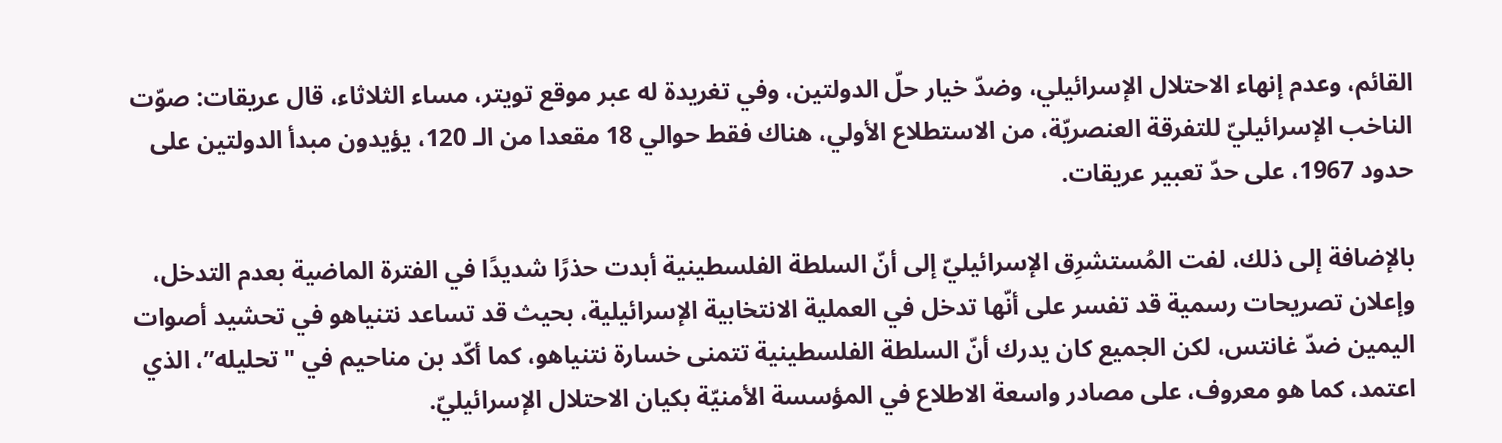القائم، وعدم إنهاء الاحتلال الإسرائيلي، وضدّ خيار حلّ الدولتين، وفي تغريدة له عبر موقع تويتر، مساء الثلاثاء، قال عريقات: صوّت الناخب الإسرائيليّ للتفرقة العنصريّة، من الاستطلاع الأولي، هناك فقط حوالي 18 مقعدا من الـ 120، يؤيدون مبدأ الدولتين على حدود 1967، على حدّ تعبير عريقات.

بالإضافة إلى ذلك، لفت المُستشرِق الإسرائيليّ إلى أنّ السلطة الفلسطينية أبدت حذرًا شديدًا في الفترة الماضية بعدم التدخل، وإعلان تصريحات رسمية قد تفسر على أنّها تدخل في العملية الانتخابية الإسرائيلية، بحيث قد تساعد نتنياهو في تحشيد أصوات اليمين ضدّ غانتس، لكن الجميع كان يدرك أنّ السلطة الفلسطينية تتمنى خسارة نتنياهو، كما أكّد بن مناحيم في "تحليله”، الذي اعتمد، كما هو معروف، على مصادر واسعة الاطلاع في المؤسسة الأمنيّة بكيان الاحتلال الإسرائيليّ.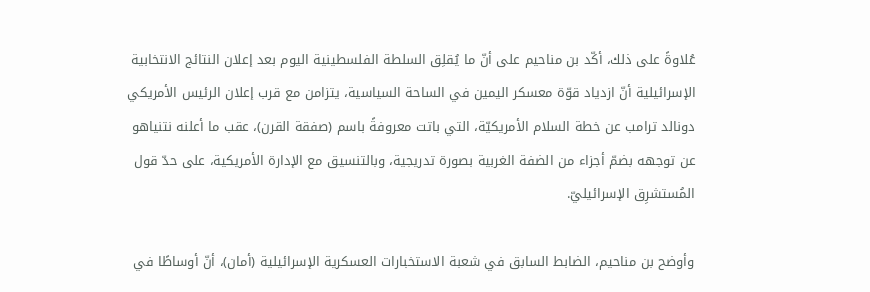عُلاوةً على ذلك، أكّد بن مناحيم على أنّ ما يُقلِق السلطة الفلسطينية اليوم بعد إعلان النتائج الانتخابية الإسرائيلية أنّ ازدياد قوّة معسكر اليمين في الساحة السياسية، يتزامن مع قرب إعلان الرئيس الأمريكي دونالد ترامب عن خطة السلام الأمريكيّة، التي باتت معروفةً باسم (صفقة القرن)، عقب ما أعلنه نتنياهو عن توجهه بضمّ أجزاء من الضفة الغربية بصورة تدريجية، وبالتنسيق مع الإدارة الأمريكية، على حدّ قول المُستشرِق الإسرائيليّ.

وأوضح بن مناحيم، الضابط السابق في شعبة الاستخبارات العسكرية الإسرائيلية (أمان)، أنّ أوساطًا في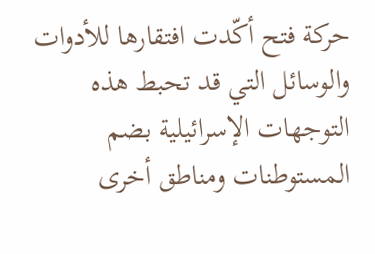حركة فتح أكّدت افتقارها للأدوات والوسائل التي قد تحبط هذه التوجهات الإسرائيلية بضم المستوطنات ومناطق أخرى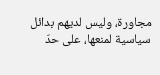مجاورة، وليس لديهم بدائل سياسية لمنعها، على حدّ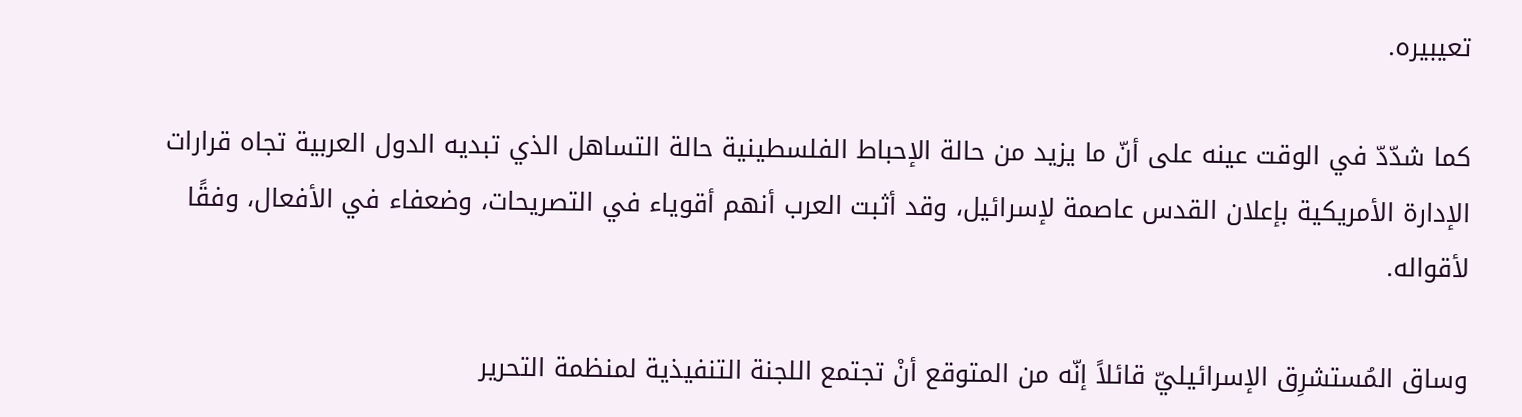تعيبيره.

كما شدّدّ في الوقت عينه على أنّ ما يزيد من حالة الإحباط الفلسطينية حالة التساهل الذي تبديه الدول العربية تجاه قرارات الإدارة الأمريكية بإعلان القدس عاصمة لإسرائيل، وقد أثبت العرب أنهم أقوياء في التصريحات، وضعفاء في الأفعال، وفقًا لأقواله.

وساق المُستشرِق الإسرائيليّ قائلاً إنّه من المتوقع أنْ تجتمع اللجنة التنفيذية لمنظمة التحرير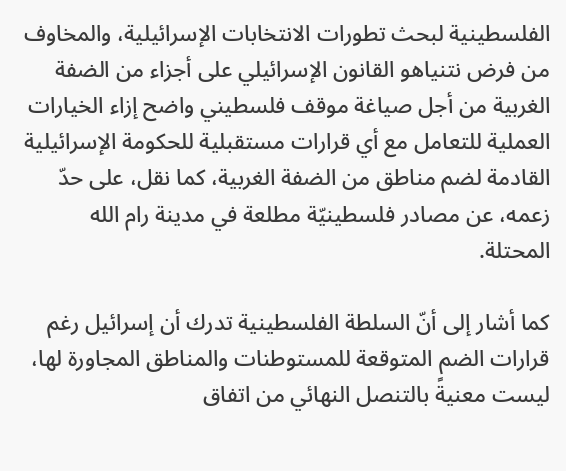الفلسطينية لبحث تطورات الانتخابات الإسرائيلية، والمخاوف من فرض نتنياهو القانون الإسرائيلي على أجزاء من الضفة الغربية من أجل صياغة موقف فلسطيني واضح إزاء الخيارات العملية للتعامل مع أي قرارات مستقبلية للحكومة الإسرائيلية القادمة لضم مناطق من الضفة الغربية، كما نقل، على حدّ زعمه، عن مصادر فلسطينيّة مطلعة في مدينة رام الله المحتلة.

كما أشار إلى أنّ السلطة الفلسطينية تدرك أن إسرائيل رغم قرارات الضم المتوقعة للمستوطنات والمناطق المجاورة لها، ليست معنيةً بالتنصل النهائي من اتفاق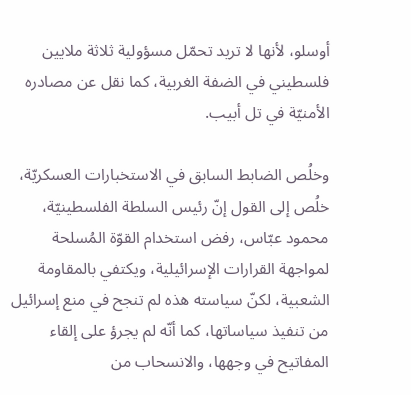أوسلو، لأنها لا تريد تحمّل مسؤولية ثلاثة ملايين فلسطيني في الضفة الغربية، كما نقل عن مصادره الأمنيّة في تل أبيب.

وخلُص الضابط السابق في الاستخبارات العسكريّة، خلُص إلى القول إنّ رئيس السلطة الفلسطينيّة، محمود عبّاس، رفض استخدام القوّة المُسلحة لمواجهة القرارات الإسرائيلية، ويكتفي بالمقاومة الشعبية، لكنّ سياسته هذه لم تنجح في منع إسرائيل من تنفيذ سياساتها، كما أنّه لم يجرؤ على إلقاء المفاتيح في وجهها، والانسحاب من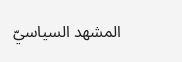المشهد السياسيّ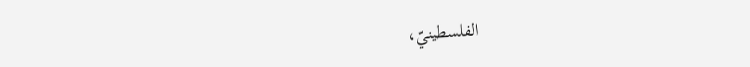الفلسطينيّ،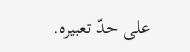على حدّ تعبيره.